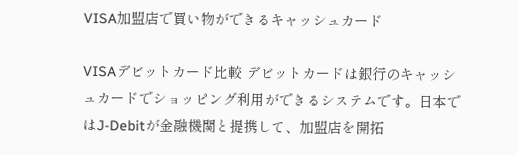VISA加盟店で買い物ができるキャッシュカード

VISAデビットカード比較 デビットカードは銀行のキャッシュカードでショッピング利用ができるシステムです。日本ではJ-Debitが金融機関と提携して、加盟店を開拓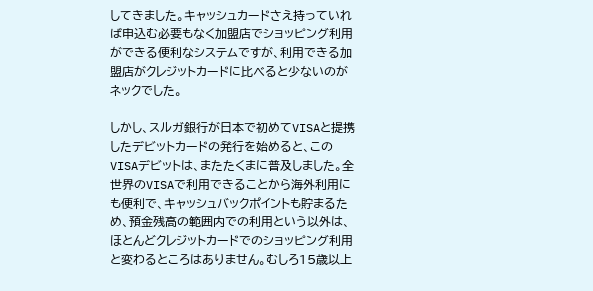してきました。キャッシュカードさえ持っていれば申込む必要もなく加盟店でショッピング利用ができる便利なシステムですが、利用できる加盟店がクレジットカードに比べると少ないのがネックでした。

しかし、スルガ銀行が日本で初めてVISAと提携したデビットカードの発行を始めると、このVISAデビットは、またたくまに普及しました。全世界のVISAで利用できることから海外利用にも便利で、キャッシュバックポイントも貯まるため、預金残高の範囲内での利用という以外は、ほとんどクレジットカードでのショッピング利用と変わるところはありません。むしろ15歳以上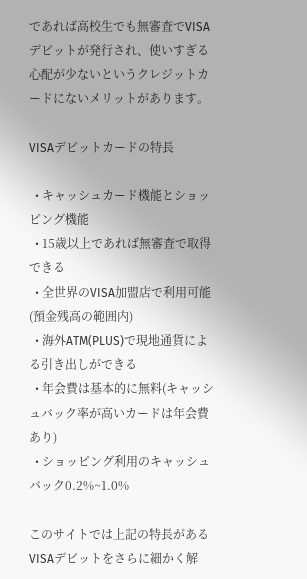であれば高校生でも無審査でVISAデビットが発行され、使いすぎる心配が少ないというクレジットカードにないメリットがあります。

VISAデビットカードの特長

  • キャッシュカード機能とショッピング機能
  • 15歳以上であれば無審査で取得できる
  • 全世界のVISA加盟店で利用可能(預金残高の範囲内)
  • 海外ATM(PLUS)で現地通貨による引き出しができる
  • 年会費は基本的に無料(キャッシュバック率が高いカードは年会費あり)
  • ショッピング利用のキャッシュバック0.2%~1.0%

このサイトでは上記の特長があるVISAデビットをさらに細かく解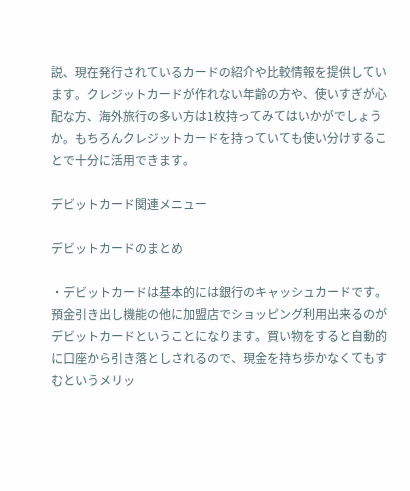説、現在発行されているカードの紹介や比較情報を提供しています。クレジットカードが作れない年齢の方や、使いすぎが心配な方、海外旅行の多い方は1枚持ってみてはいかがでしょうか。もちろんクレジットカードを持っていても使い分けすることで十分に活用できます。

デビットカード関連メニュー

デビットカードのまとめ

・デビットカードは基本的には銀行のキャッシュカードです。預金引き出し機能の他に加盟店でショッピング利用出来るのがデビットカードということになります。買い物をすると自動的に口座から引き落としされるので、現金を持ち歩かなくてもすむというメリッ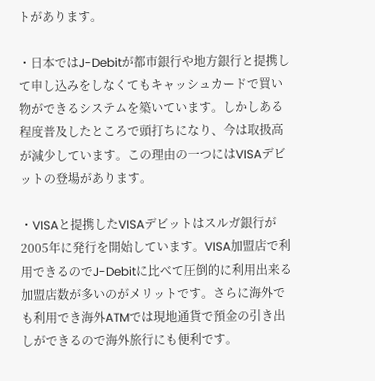トがあります。

・日本ではJ-Debitが都市銀行や地方銀行と提携して申し込みをしなくてもキャッシュカードで買い物ができるシステムを築いています。しかしある程度普及したところで頭打ちになり、今は取扱高が減少しています。この理由の一つにはVISAデビットの登場があります。

・VISAと提携したVISAデビットはスルガ銀行が2005年に発行を開始しています。VISA加盟店で利用できるのでJ-Debitに比べて圧倒的に利用出来る加盟店数が多いのがメリットです。さらに海外でも利用でき海外ATMでは現地通貨で預金の引き出しができるので海外旅行にも便利です。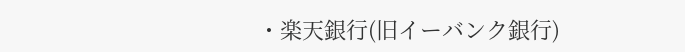・楽天銀行(旧イーバンク銀行)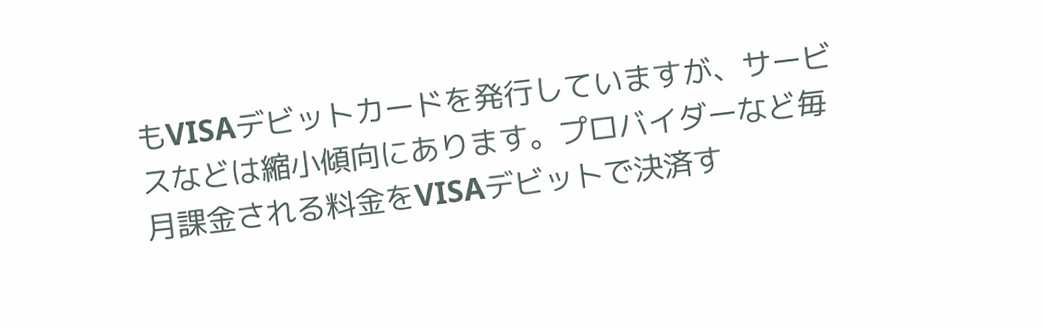もVISAデビットカードを発行していますが、サービスなどは縮小傾向にあります。プロバイダーなど毎月課金される料金をVISAデビットで決済す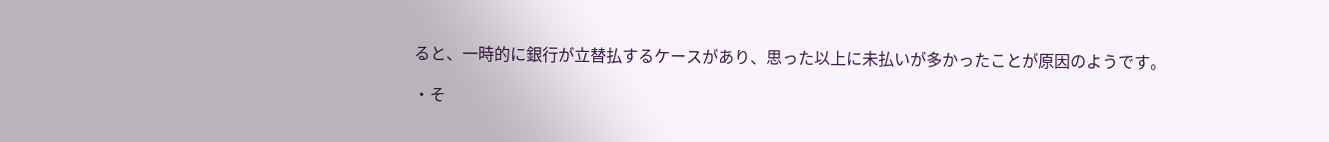ると、一時的に銀行が立替払するケースがあり、思った以上に未払いが多かったことが原因のようです。

・そ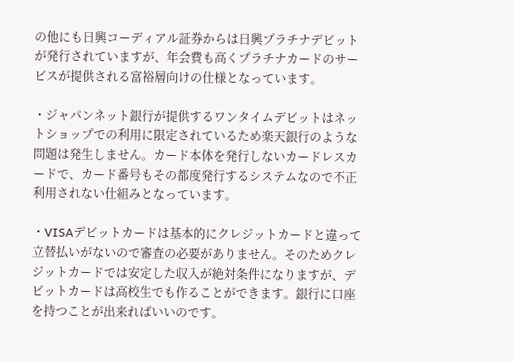の他にも日興コーディアル証券からは日興プラチナデビットが発行されていますが、年会費も高くプラチナカードのサービスが提供される富裕層向けの仕様となっています。

・ジャパンネット銀行が提供するワンタイムデビットはネットショップでの利用に限定されているため楽天銀行のような問題は発生しません。カード本体を発行しないカードレスカードで、カード番号もその都度発行するシステムなので不正利用されない仕組みとなっています。

・VISAデビットカードは基本的にクレジットカードと違って立替払いがないので審査の必要がありません。そのためクレジットカードでは安定した収入が絶対条件になりますが、デビットカードは高校生でも作ることができます。銀行に口座を持つことが出来ればいいのです。